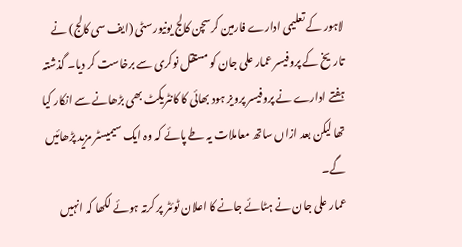لاہور کے تعلیمی ادارے فارمین کرسچن کالج یونیورسٹی (ایف سی کالج) نے تاریخ کے پروفیسر عمار علی جان کو مستقل نوکری سے برخاست کر دیا۔ گذشتہ ہفتے ادارے نے پروفیسر پرویز ہود بھائی کا کانٹریکٹ بھی بڑھانے سے انکار کیا تھا لیکن بعد ازاں ساتھ معاملات یہ طے پائے کہ وہ ایک سیمیسٹر مزید پڑھائیں گے۔
عمار علی جان نے ہٹائے جانے کا اعلان ٹوئٹر پر کرتہ ہوئے لکھا کہ انہیں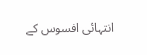انتہائی افسوس کے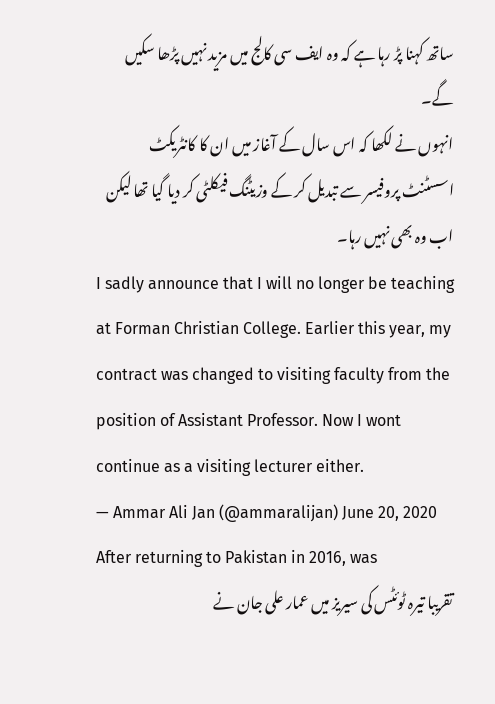ساتھ کہنا پڑ رہا ہے کہ وہ ایف سی کالج میں مزید نہیں پڑھا سکیں گے۔
انہوں نے لکھا کہ اس سال کے آغاز میں ان کا کانٹریکٹ اسسٹنٹ پروفیسر سے تبدیل کر کے وزیٹنگ فیکلٹی کر دیا گیا تھا لیکن اب وہ بھی نہیں رہا۔
I sadly announce that I will no longer be teaching at Forman Christian College. Earlier this year, my contract was changed to visiting faculty from the position of Assistant Professor. Now I wont continue as a visiting lecturer either.
— Ammar Ali Jan (@ammaralijan) June 20, 2020
After returning to Pakistan in 2016, was
تقریبا تیرہ ٹوئٹس کی سیریز میں عمار علی جان نے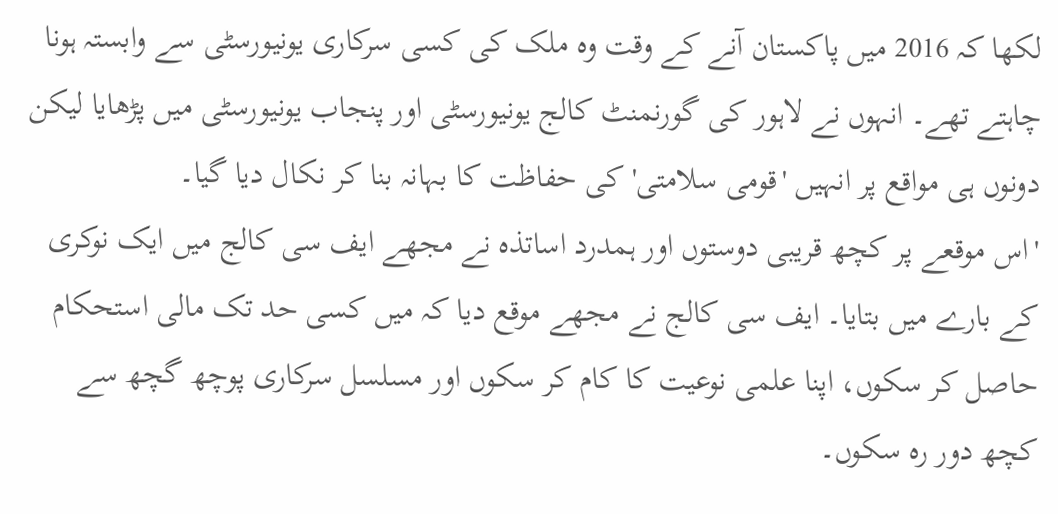لکھا کہ 2016 میں پاکستان آنے کے وقت وہ ملک کی کسی سرکاری یونیورسٹی سے وابستہ ہونا چاہتے تھے۔ انہوں نے لاہور کی گورنمنٹ کالج یونیورسٹی اور پنجاب یونیورسٹی میں پڑھایا لیکن دونوں ہی مواقع پر انہیں 'قومی سلامتی' کی حفاظت کا بہانہ بنا کر نکال دیا گیا۔
'اس موقعے پر کچھ قریبی دوستوں اور ہمدرد اساتذہ نے مجھے ایف سی کالج میں ایک نوکری کے بارے میں بتایا۔ ایف سی کالج نے مجھے موقع دیا کہ میں کسی حد تک مالی استحکام حاصل کر سکوں، اپنا علمی نوعیت کا کام کر سکوں اور مسلسل سرکاری پوچھ گچھ سے کچھ دور رہ سکوں۔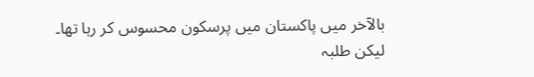بالآخر میں پاکستان میں پرسکون محسوس کر رہا تھا۔
لیکن طلبہ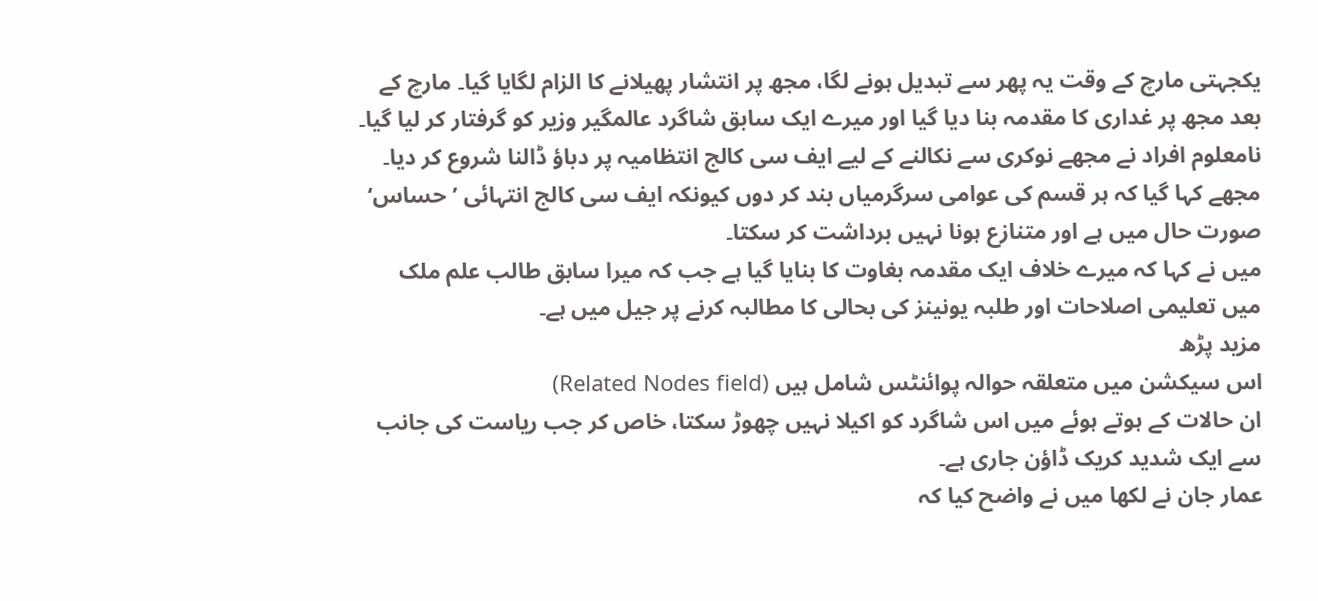یکجہتی مارچ کے وقت یہ پھر سے تبدیل ہونے لگا، مجھ پر انتشار پھیلانے کا الزام لگایا گیا۔ مارچ کے بعد مجھ پر غداری کا مقدمہ بنا دیا گیا اور میرے ایک سابق شاگرد عالمگیر وزیر کو گرفتار کر لیا گیا۔
نامعلوم افراد نے مجھے نوکری سے نکالنے کے لیے ایف سی کالج انتظامیہ پر دباؤ ڈالنا شروع کر دیا۔
مجھے کہا گیا کہ ہر قسم کی عوامی سرگرمیاں بند کر دوں کیونکہ ایف سی کالج انتہائی ’حساس‘ صورت حال میں ہے اور متنازع ہونا نہیں برداشت کر سکتا۔
میں نے کہا کہ میرے خلاف ایک مقدمہ بغاوت کا بنایا گیا ہے جب کہ میرا سابق طالب علم ملک میں تعلیمی اصلاحات اور طلبہ یونینز کی بحالی کا مطالبہ کرنے پر جیل میں ہے۔
مزید پڑھ
اس سیکشن میں متعلقہ حوالہ پوائنٹس شامل ہیں (Related Nodes field)
ان حالات کے ہوتے ہوئے میں اس شاگرد کو اکیلا نہیں چھوڑ سکتا، خاص کر جب ریاست کی جانب سے ایک شدید کریک ڈاؤن جاری ہے۔
عمار جان نے لکھا میں نے واضح کیا کہ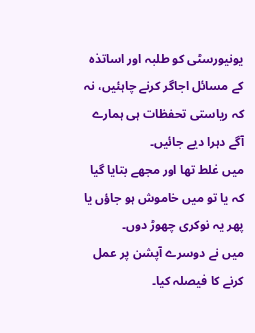یونیورسٹی کو طلبہ اور اساتذہ کے مسائل اجاگر کرنے چاہئیں، نہ کہ ریاستی تحفظات ہی ہمارے آگے دہرا دیے جائیں۔
میں غلط تھا اور مجھے بتایا گیا کہ یا تو میں خاموش ہو جاؤں یا پھر یہ نوکری چھوڑ دوں۔
میں نے دوسرے آپشن پر عمل کرنے کا فیصلہ کیا۔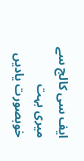ایف سی کالج سے میری بہت خوبصورت یادیں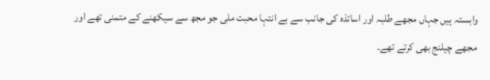وابستہ ہیں جہاں مجھے طلبہ اور اساتذہ کی جانب سے بے انتہا محبت ملی جو مجھ سے سیکھنے کے متمنی تھے اور مجھے چیلنج بھی کرتے تھے۔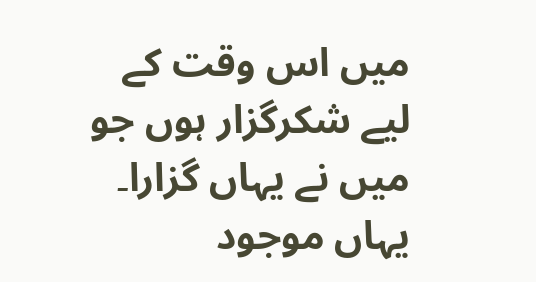میں اس وقت کے لیے شکرگزار ہوں جو میں نے یہاں گزارا۔ یہاں موجود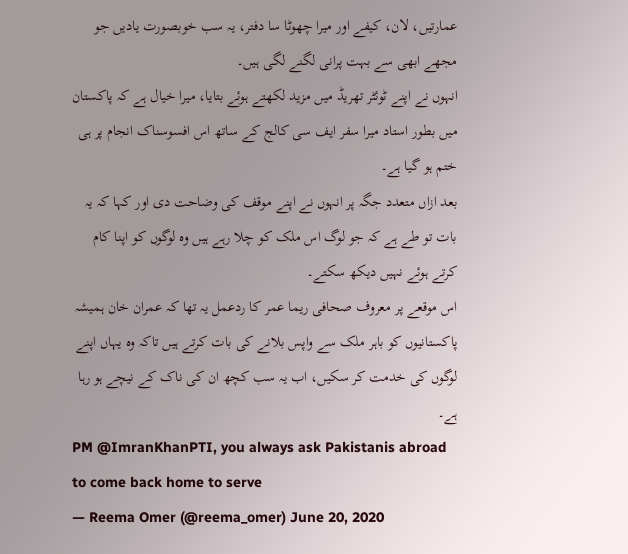عمارتیں، لان، کیفے اور میرا چھوٹا سا دفتر، یہ سب خوبصورت یادیں جو مجھے ابھی سے بہت پرانی لگنے لگی ہیں۔
انہوں نے اپنے ٹوئٹر تھریڈ میں مزید لکھتے ہوئے بتایا، میرا خیال ہے کہ پاکستان میں بطور استاد میرا سفر ایف سی کالج کے ساتھ اس افسوسناک انجام پر ہی ختم ہو گیا ہے۔
بعد ازاں متعدد جگہ پر انہوں نے اپنے موقف کی وضاحت دی اور کہا کہ یہ بات تو طے ہے کہ جو لوگ اس ملک کو چلا رہے ہیں وہ لوگوں کو اپنا کام کرتے ہوئے نہیں دیکھ سکتے۔
اس موقعے پر معروف صحافی ریما عمر کا ردعمل یہ تھا کہ عمران خان ہمیشہ پاکستانیوں کو باہر ملک سے واپس بلانے کی بات کرتے ہیں تاکہ وہ یہاں اپنے لوگوں کی خدمت کر سکیں، اب یہ سب کچھ ان کی ناک کے نیچے ہو رہا ہے۔
PM @ImranKhanPTI, you always ask Pakistanis abroad to come back home to serve
— Reema Omer (@reema_omer) June 20, 2020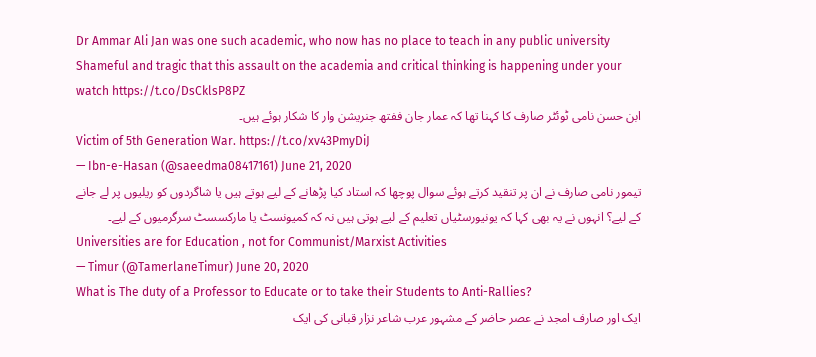Dr Ammar Ali Jan was one such academic, who now has no place to teach in any public university
Shameful and tragic that this assault on the academia and critical thinking is happening under your watch https://t.co/DsCklsP8PZ
ابن حسن نامی ٹوئٹر صارف کا کہنا تھا کہ عمار جان ففتھ جنریشن وار کا شکار ہوئے ہیں۔
Victim of 5th Generation War. https://t.co/xv43PmyDiJ
— Ibn-e-Hasan (@saeedma08417161) June 21, 2020
تیمور نامی صارف نے ان پر تنقید کرتے ہوئے سوال پوچھا کہ استاد کیا پڑھانے کے لیے ہوتے ہیں یا شاگردوں کو ریلیوں پر لے جانے کے لیے؟ انہوں نے یہ بھی کہا کہ یونیورسٹیاں تعلیم کے لیے ہوتی ہیں نہ کہ کمیونسٹ یا مارکسسٹ سرگرمیوں کے لیے۔
Universities are for Education , not for Communist/Marxist Activities
— Timur (@TamerlaneTimur) June 20, 2020
What is The duty of a Professor to Educate or to take their Students to Anti-Rallies?
ایک اور صارف امجد نے عصر حاضر کے مشہور عرب شاعر نزار قبانی کی ایک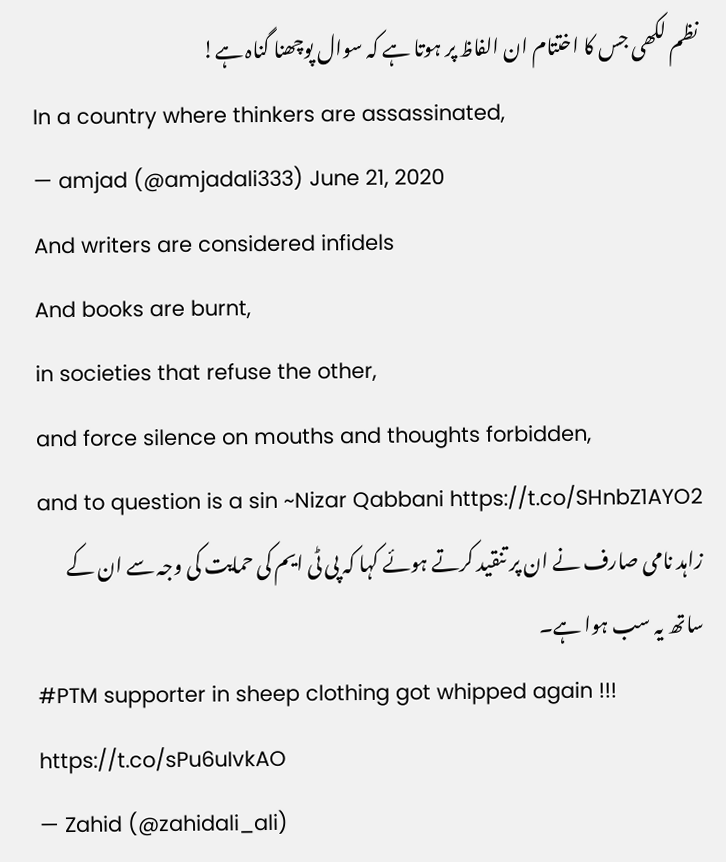نظم لکھی جس کا اختتام ان الفاظ پر ہوتا ہے کہ سوال پوچھنا گناہ ہے!
In a country where thinkers are assassinated,
— amjad (@amjadali333) June 21, 2020
And writers are considered infidels
And books are burnt,
in societies that refuse the other,
and force silence on mouths and thoughts forbidden,
and to question is a sin ~Nizar Qabbani https://t.co/SHnbZ1AYO2
زاہد نامی صارف نے ان پر تنقید کرتے ہوئے کہا کہ پی ٹی ایم کی حمایت کی وجہ سے ان کے ساتھ یہ سب ہوا ہے۔
#PTM supporter in sheep clothing got whipped again !!! https://t.co/sPu6uIvkAO
— Zahid (@zahidali_ali)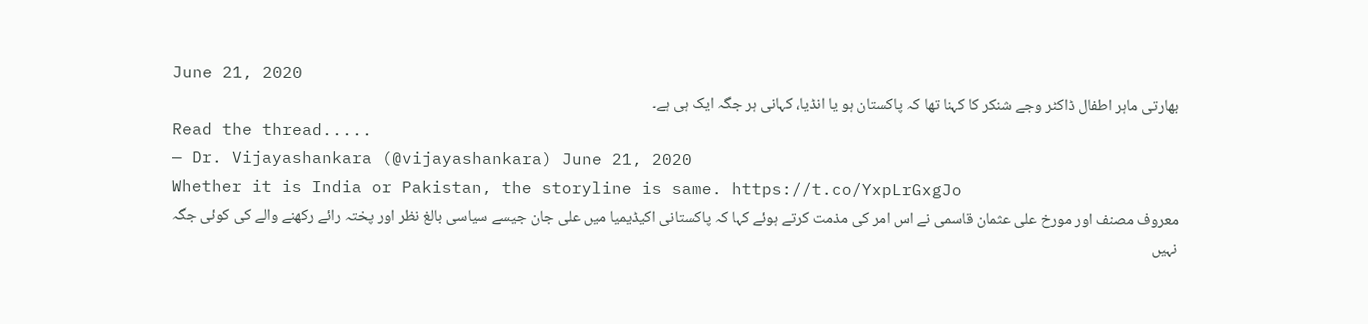June 21, 2020
بھارتی ماہر اطفال ڈاکٹر وجے شنکر کا کہنا تھا کہ پاکستان ہو یا انڈیا، کہانی ہر جگہ ایک ہی ہے۔
Read the thread.....
— Dr. Vijayashankara (@vijayashankara) June 21, 2020
Whether it is India or Pakistan, the storyline is same. https://t.co/YxpLrGxgJo
معروف مصنف اور مورخ علی عثمان قاسمی نے اس امر کی مذمت کرتے ہوئے کہا کہ پاکستانی اکیڈیمیا میں علی جان جیسے سیاسی بالغ نظر اور پختہ رائے رکھنے والے کی کوئی جگہ نہیں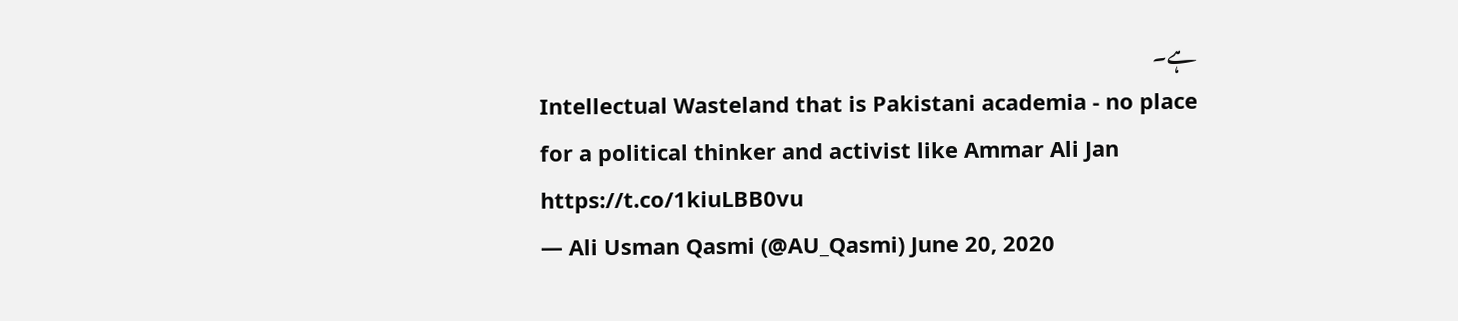ہے۔
Intellectual Wasteland that is Pakistani academia - no place for a political thinker and activist like Ammar Ali Jan https://t.co/1kiuLBB0vu
— Ali Usman Qasmi (@AU_Qasmi) June 20, 2020